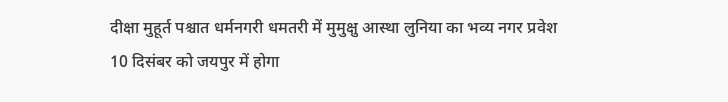दीक्षा मुहूर्त पश्चात धर्मनगरी धमतरी में मुमुक्षु आस्था लुनिया का भव्य नगर प्रवेश
10 दिसंबर को जयपुर में होगा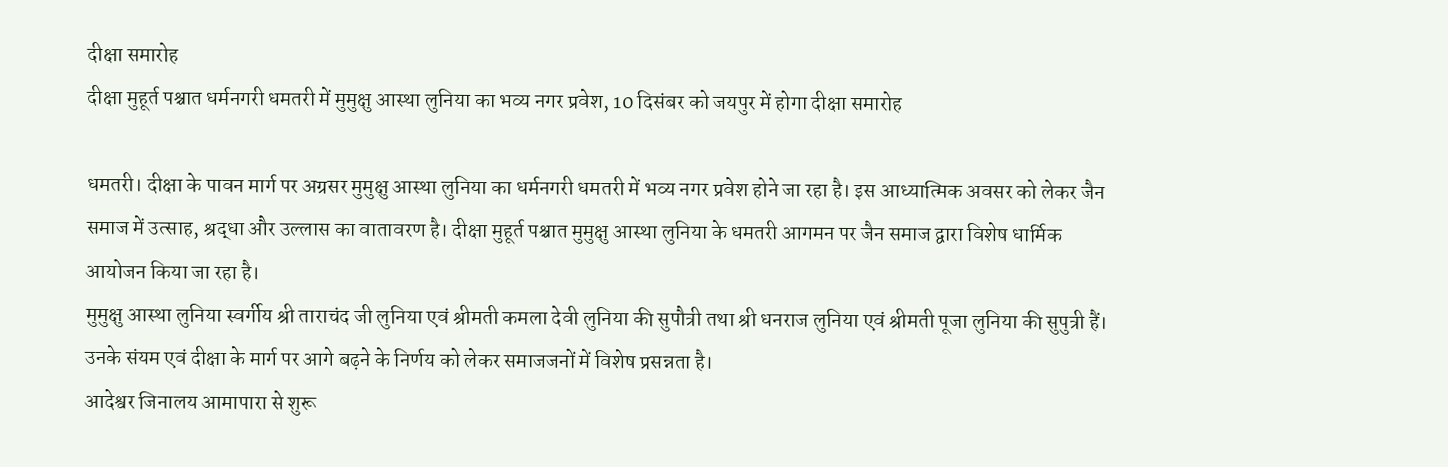दीक्षा समारोह
दीक्षा मुहूर्त पश्चात धर्मनगरी धमतरी में मुमुक्षु आस्था लुनिया का भव्य नगर प्रवेश, 10 दिसंबर को जयपुर में होगा दीक्षा समारोह

धमतरी। दीक्षा के पावन मार्ग पर अग्रसर मुमुक्षु आस्था लुनिया का धर्मनगरी धमतरी में भव्य नगर प्रवेश होने जा रहा है। इस आध्यात्मिक अवसर को लेकर जैन समाज में उत्साह, श्रद्धा और उल्लास का वातावरण है। दीक्षा मुहूर्त पश्चात मुमुक्षु आस्था लुनिया के धमतरी आगमन पर जैन समाज द्वारा विशेष धार्मिक आयोजन किया जा रहा है।
मुमुक्षु आस्था लुनिया स्वर्गीय श्री ताराचंद जी लुनिया एवं श्रीमती कमला देवी लुनिया की सुपौत्री तथा श्री धनराज लुनिया एवं श्रीमती पूजा लुनिया की सुपुत्री हैं। उनके संयम एवं दीक्षा के मार्ग पर आगे बढ़ने के निर्णय को लेकर समाजजनों में विशेष प्रसन्नता है।
आदेश्वर जिनालय आमापारा से शुरू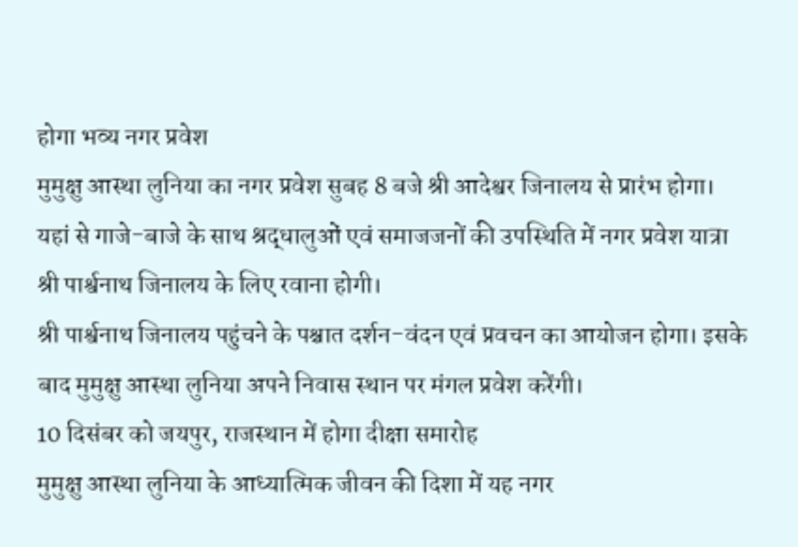होगा भव्य नगर प्रवेश
मुमुक्षु आस्था लुनिया का नगर प्रवेश सुबह 8 बजे श्री आदेश्वर जिनालय से प्रारंभ होगा। यहां से गाजे-बाजे के साथ श्रद्धालुओं एवं समाजजनों की उपस्थिति में नगर प्रवेश यात्रा श्री पार्श्वनाथ जिनालय के लिए रवाना होगी।
श्री पार्श्वनाथ जिनालय पहुंचने के पश्चात दर्शन-वंदन एवं प्रवचन का आयोजन होगा। इसके बाद मुमुक्षु आस्था लुनिया अपने निवास स्थान पर मंगल प्रवेश करेंगी।
10 दिसंबर को जयपुर, राजस्थान में होगा दीक्षा समारोह
मुमुक्षु आस्था लुनिया के आध्यात्मिक जीवन की दिशा में यह नगर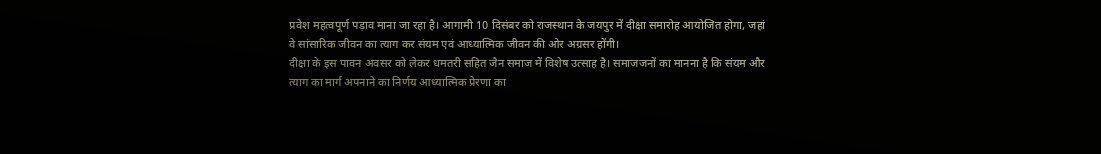प्रवेश महत्वपूर्ण पड़ाव माना जा रहा है। आगामी 10 दिसंबर को राजस्थान के जयपुर में दीक्षा समारोह आयोजित होगा, जहां वे सांसारिक जीवन का त्याग कर संयम एवं आध्यात्मिक जीवन की ओर अग्रसर होंगी।
दीक्षा के इस पावन अवसर को लेकर धमतरी सहित जैन समाज में विशेष उत्साह है। समाजजनों का मानना है कि संयम और त्याग का मार्ग अपनाने का निर्णय आध्यात्मिक प्रेरणा का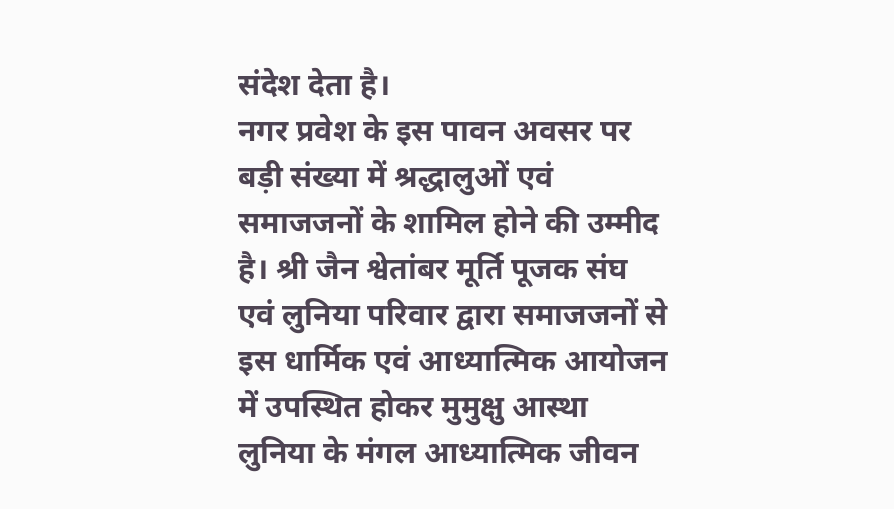संदेश देता है।
नगर प्रवेश के इस पावन अवसर पर बड़ी संख्या में श्रद्धालुओं एवं समाजजनों के शामिल होने की उम्मीद है। श्री जैन श्वेतांबर मूर्ति पूजक संघ एवं लुनिया परिवार द्वारा समाजजनों से इस धार्मिक एवं आध्यात्मिक आयोजन में उपस्थित होकर मुमुक्षु आस्था लुनिया के मंगल आध्यात्मिक जीवन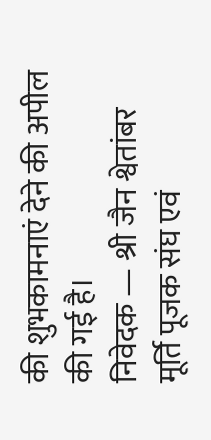की शुभकामनाएं देने की अपील की गई है।
निवेदक — श्री जैन श्वेतांबर मूर्ति पूजक संघ एवं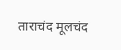ताराचंद मूलचंद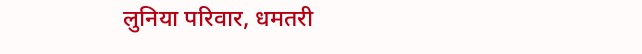लुनिया परिवार, धमतरी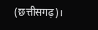(छत्तीसगढ़)।